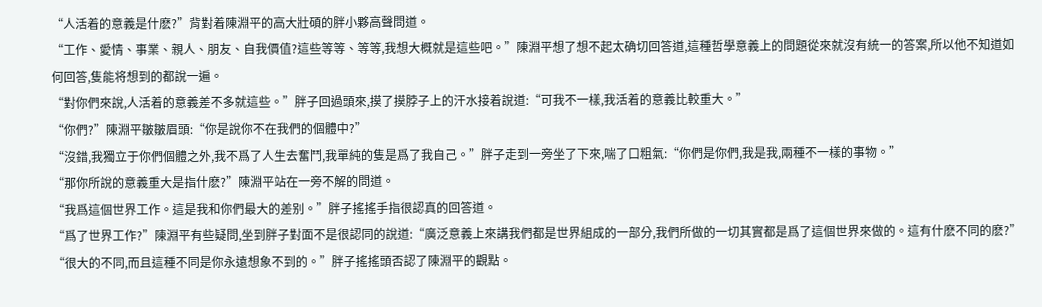“人活着的意義是什麽?”背對着陳淵平的高大壯碩的胖小夥高聲問道。
“工作、愛情、事業、親人、朋友、自我價值?這些等等、等等,我想大概就是這些吧。”陳淵平想了想不起太确切回答道,這種哲學意義上的問題從來就沒有統一的答案,所以他不知道如何回答,隻能将想到的都說一遍。
“對你們來說,人活着的意義差不多就這些。”胖子回過頭來,摸了摸脖子上的汗水接着說道:“可我不一樣,我活着的意義比較重大。”
“你們?”陳淵平皺皺眉頭:“你是說你不在我們的個體中?”
“沒錯,我獨立于你們個體之外,我不爲了人生去奮鬥,我單純的隻是爲了我自己。”胖子走到一旁坐了下來,喘了口粗氣:“你們是你們,我是我,兩種不一樣的事物。”
“那你所說的意義重大是指什麽?”陳淵平站在一旁不解的問道。
“我爲這個世界工作。這是我和你們最大的差别。”胖子搖搖手指很認真的回答道。
“爲了世界工作?”陳淵平有些疑問,坐到胖子對面不是很認同的說道:“廣泛意義上來講我們都是世界組成的一部分,我們所做的一切其實都是爲了這個世界來做的。這有什麽不同的麽?”
“很大的不同,而且這種不同是你永遠想象不到的。”胖子搖搖頭否認了陳淵平的觀點。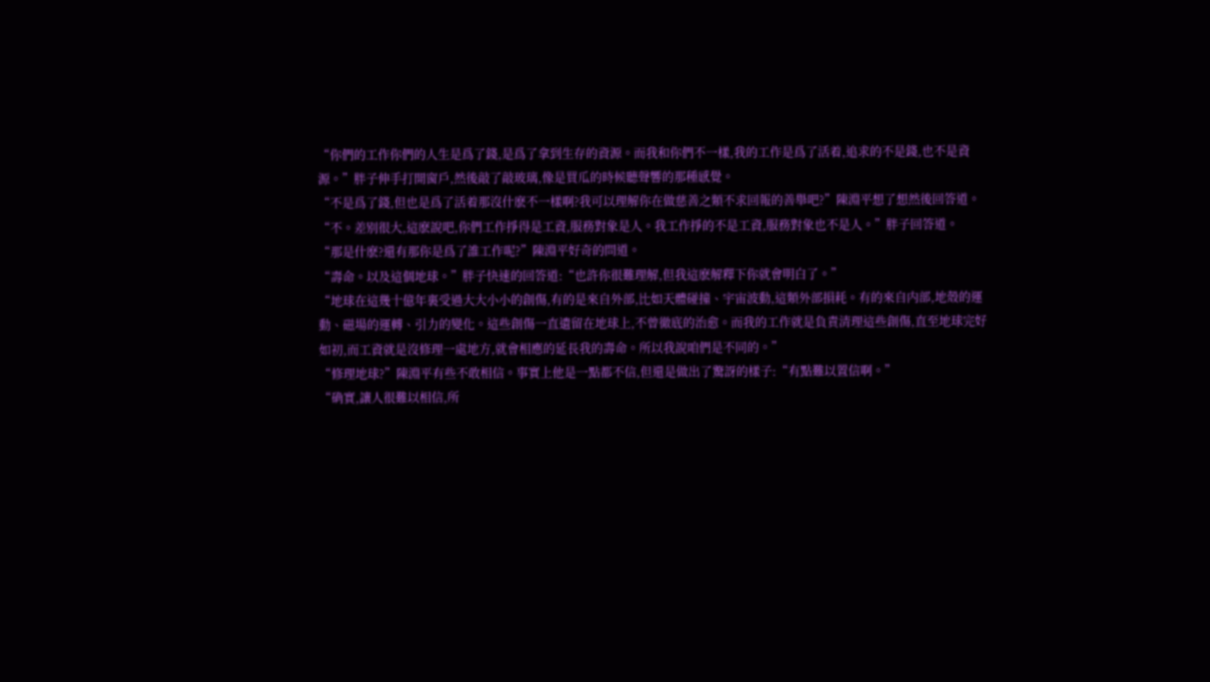“你們的工作你們的人生是爲了錢,是爲了拿到生存的資源。而我和你們不一樣,我的工作是爲了活着,追求的不是錢,也不是資源。”胖子伸手打開窗戶,然後敲了敲玻璃,像是買瓜的時候聽聲響的那種感覺。
“不是爲了錢,但也是爲了活着那沒什麽不一樣啊?我可以理解你在做慈善之類不求回報的善舉吧?”陳淵平想了想然後回答道。
“不。差别很大,這麽說吧,你們工作掙得是工資,服務對象是人。我工作掙的不是工資,服務對象也不是人。”胖子回答道。
“那是什麽?還有那你是爲了誰工作呢?”陳淵平好奇的問道。
“壽命。以及這個地球。”胖子快速的回答道:“也許你很難理解,但我這麽解釋下你就會明白了。”
“地球在這幾十億年裏受過大大小小的創傷,有的是來自外部,比如天體碰撞、宇宙波動,這類外部損耗。有的來自内部,地殼的運動、磁場的運轉、引力的變化。這些創傷一直遺留在地球上,不曾徹底的治愈。而我的工作就是負責清理這些創傷,直至地球完好如初,而工資就是沒修理一處地方,就會相應的延長我的壽命。所以我說咱們是不同的。”
“修理地球?”陳淵平有些不敢相信。事實上他是一點都不信,但還是做出了驚訝的樣子:“有點難以置信啊。”
“确實,讓人很難以相信,所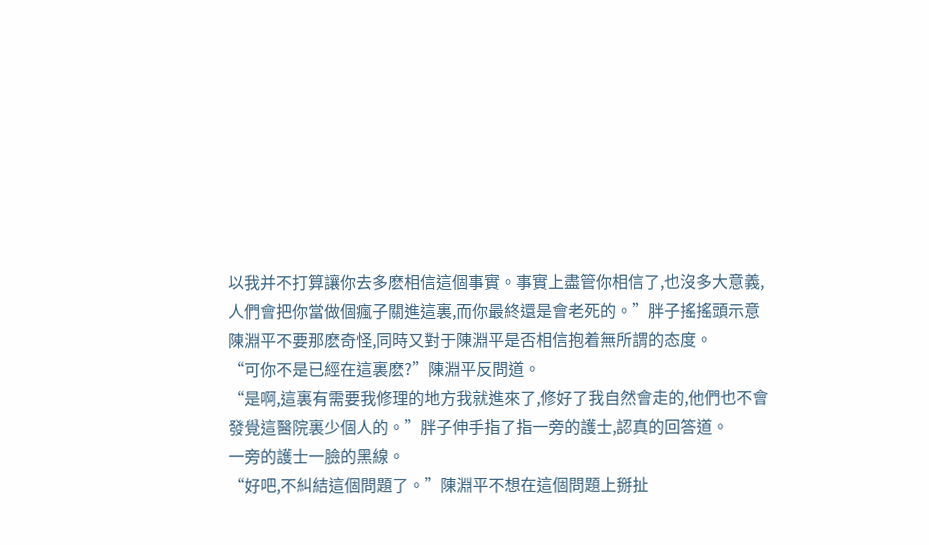以我并不打算讓你去多麽相信這個事實。事實上盡管你相信了,也沒多大意義,人們會把你當做個瘋子關進這裏,而你最終還是會老死的。”胖子搖搖頭示意陳淵平不要那麽奇怪,同時又對于陳淵平是否相信抱着無所謂的态度。
“可你不是已經在這裏麽?”陳淵平反問道。
“是啊,這裏有需要我修理的地方我就進來了,修好了我自然會走的,他們也不會發覺這醫院裏少個人的。”胖子伸手指了指一旁的護士,認真的回答道。
一旁的護士一臉的黑線。
“好吧,不糾結這個問題了。”陳淵平不想在這個問題上掰扯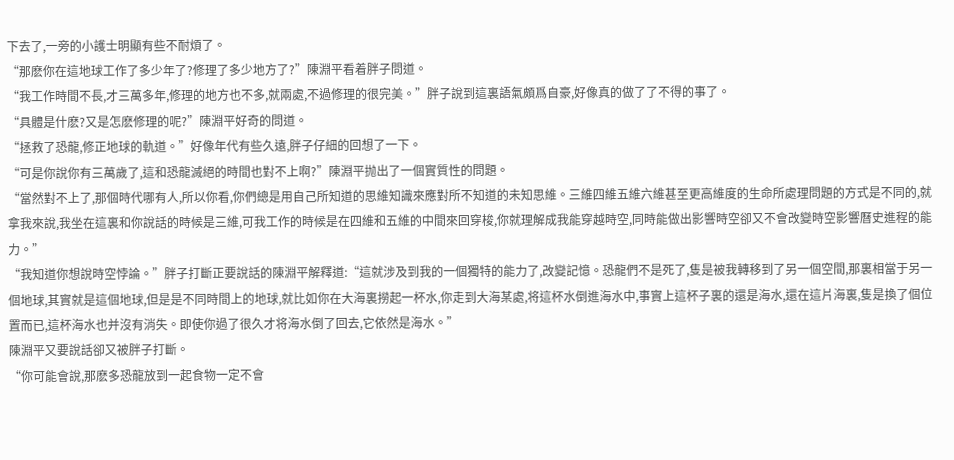下去了,一旁的小護士明顯有些不耐煩了。
“那麽你在這地球工作了多少年了?修理了多少地方了?”陳淵平看着胖子問道。
“我工作時間不長,才三萬多年,修理的地方也不多,就兩處,不過修理的很完美。”胖子說到這裏語氣頗爲自豪,好像真的做了了不得的事了。
“具體是什麽?又是怎麽修理的呢?”陳淵平好奇的問道。
“拯救了恐龍,修正地球的軌道。”好像年代有些久遠,胖子仔細的回想了一下。
“可是你說你有三萬歲了,這和恐龍滅絕的時間也對不上啊?”陳淵平抛出了一個實質性的問題。
“當然對不上了,那個時代哪有人,所以你看,你們總是用自己所知道的思維知識來應對所不知道的未知思維。三維四維五維六維甚至更高維度的生命所處理問題的方式是不同的,就拿我來說,我坐在這裏和你說話的時候是三維,可我工作的時候是在四維和五維的中間來回穿梭,你就理解成我能穿越時空,同時能做出影響時空卻又不會改變時空影響曆史進程的能力。”
“我知道你想說時空悖論。”胖子打斷正要說話的陳淵平解釋道:“這就涉及到我的一個獨特的能力了,改變記憶。恐龍們不是死了,隻是被我轉移到了另一個空間,那裏相當于另一個地球,其實就是這個地球,但是是不同時間上的地球,就比如你在大海裏撈起一杯水,你走到大海某處,将這杯水倒進海水中,事實上這杯子裏的還是海水,還在這片海裏,隻是換了個位置而已,這杯海水也并沒有消失。即使你過了很久才将海水倒了回去,它依然是海水。”
陳淵平又要說話卻又被胖子打斷。
“你可能會說,那麽多恐龍放到一起食物一定不會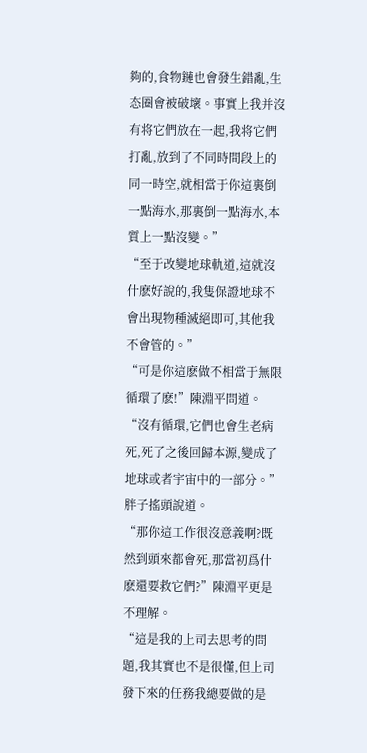夠的,食物鏈也會發生錯亂,生态圈會被破壞。事實上我并沒有将它們放在一起,我将它們打亂,放到了不同時間段上的同一時空,就相當于你這裏倒一點海水,那裏倒一點海水,本質上一點沒變。”
“至于改變地球軌道,這就沒什麽好說的,我隻保證地球不會出現物種滅絕即可,其他我不會管的。”
“可是你這麽做不相當于無限循環了麽!”陳淵平問道。
“沒有循環,它們也會生老病死,死了之後回歸本源,變成了地球或者宇宙中的一部分。”胖子搖頭說道。
“那你這工作很沒意義啊?既然到頭來都會死,那當初爲什麽還要救它們?”陳淵平更是不理解。
“這是我的上司去思考的問題,我其實也不是很懂,但上司發下來的任務我總要做的是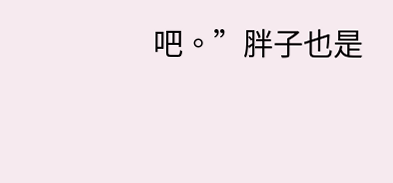吧。”胖子也是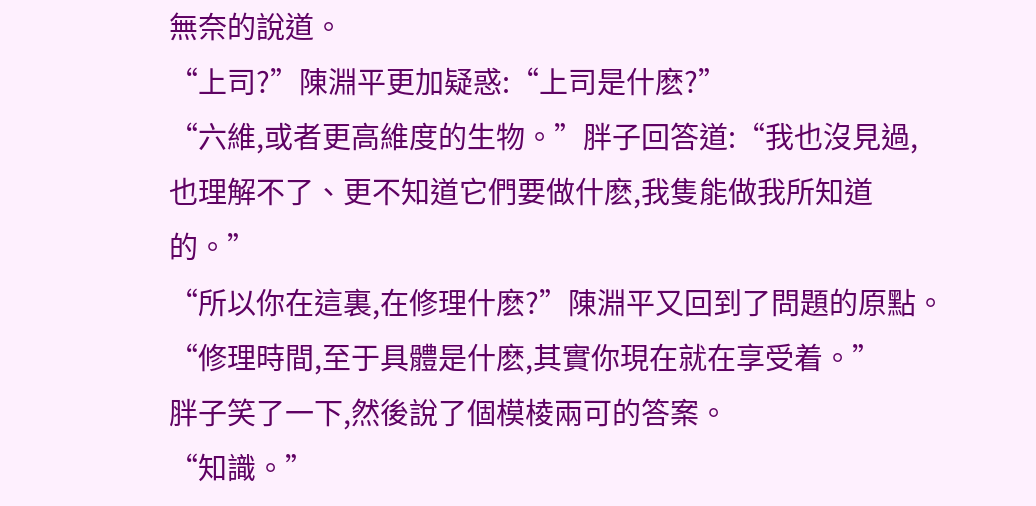無奈的說道。
“上司?”陳淵平更加疑惑:“上司是什麽?”
“六維,或者更高維度的生物。”胖子回答道:“我也沒見過,也理解不了、更不知道它們要做什麽,我隻能做我所知道的。”
“所以你在這裏,在修理什麽?”陳淵平又回到了問題的原點。
“修理時間,至于具體是什麽,其實你現在就在享受着。”
胖子笑了一下,然後說了個模棱兩可的答案。
“知識。”